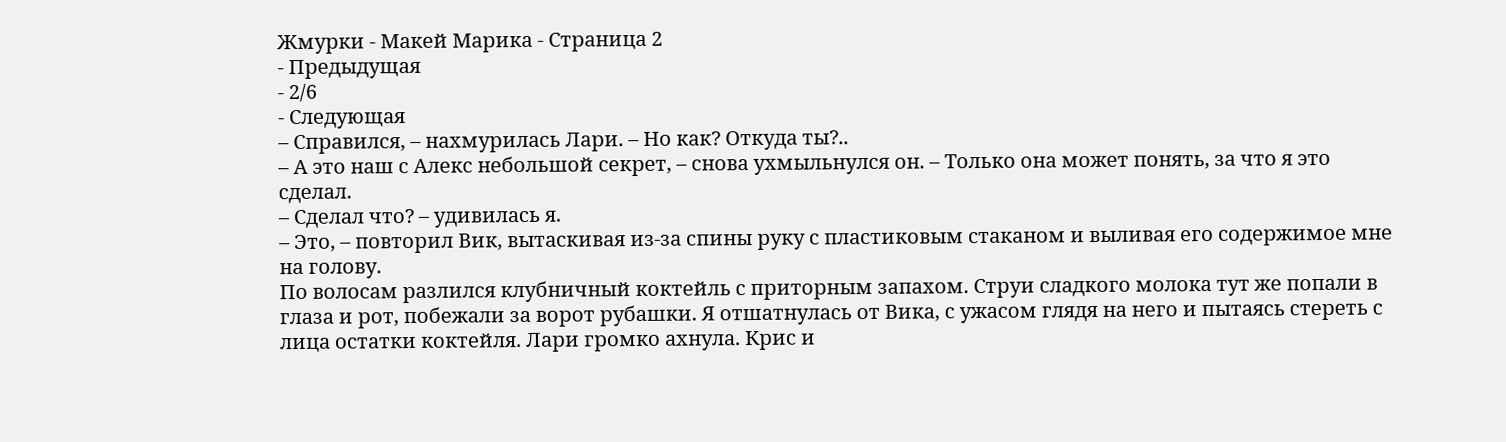Жмурки - Макей Марика - Страница 2
- Предыдущая
- 2/6
- Следующая
– Справился, – нахмурилась Лари. – Но как? Откуда ты?..
– А это наш с Алекс небольшой секрет, – снова ухмыльнулся он. – Только она может понять, за что я это сделал.
– Сделал что? – удивилась я.
– Это, – повторил Вик, вытаскивая из-за спины руку с пластиковым стаканом и выливая его содержимое мне на голову.
По волосам разлился клубничный коктейль с приторным запахом. Струи сладкого молока тут же попали в глаза и рот, побежали за ворот рубашки. Я отшатнулась от Вика, с ужасом глядя на него и пытаясь стереть с лица остатки коктейля. Лари громко ахнула. Крис и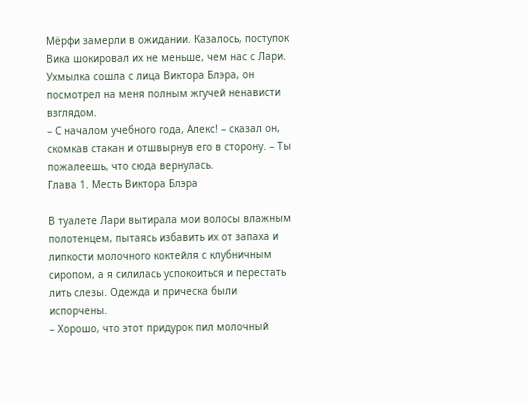Мёрфи замерли в ожидании. Казалось, поступок Вика шокировал их не меньше, чем нас с Лари. Ухмылка сошла с лица Виктора Блэра, он посмотрел на меня полным жгучей ненависти взглядом.
– С началом учебного года, Алекс! – сказал он, скомкав стакан и отшвырнув его в сторону. – Ты пожалеешь, что сюда вернулась.
Глава 1. Месть Виктора Блэра

В туалете Лари вытирала мои волосы влажным полотенцем, пытаясь избавить их от запаха и липкости молочного коктейля с клубничным сиропом, а я силилась успокоиться и перестать лить слезы. Одежда и прическа были испорчены.
– Хорошо, что этот придурок пил молочный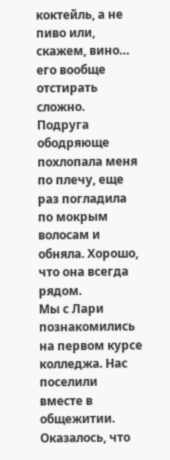коктейль, а не пиво или, скажем, вино… его вообще отстирать сложно.
Подруга ободряюще похлопала меня по плечу, еще раз погладила по мокрым волосам и обняла. Хорошо, что она всегда рядом.
Мы с Лари познакомились на первом курсе колледжа. Нас поселили вместе в общежитии. Оказалось, что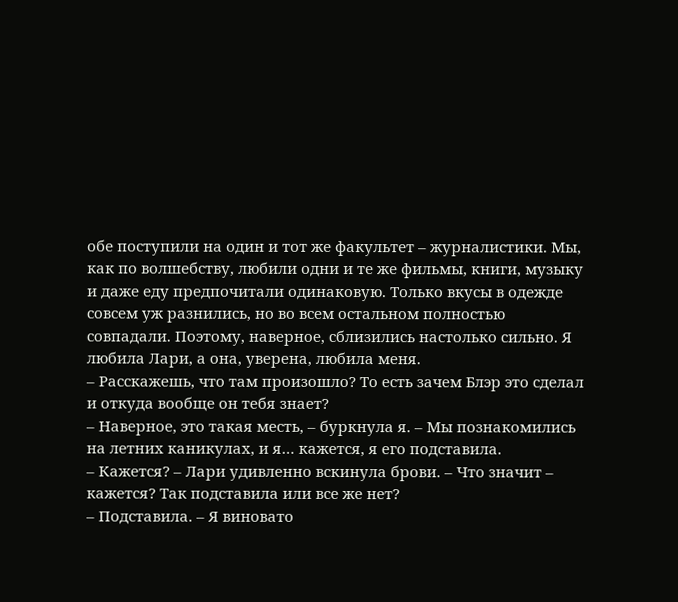обе поступили на один и тот же факультет – журналистики. Мы, как по волшебству, любили одни и те же фильмы, книги, музыку и даже еду предпочитали одинаковую. Только вкусы в одежде совсем уж разнились, но во всем остальном полностью совпадали. Поэтому, наверное, сблизились настолько сильно. Я любила Лари, а она, уверена, любила меня.
– Расскажешь, что там произошло? То есть зачем Блэр это сделал и откуда вообще он тебя знает?
– Наверное, это такая месть, – буркнула я. – Мы познакомились на летних каникулах, и я… кажется, я его подставила.
– Кажется? – Лари удивленно вскинула брови. – Что значит – кажется? Так подставила или все же нет?
– Подставила. – Я виновато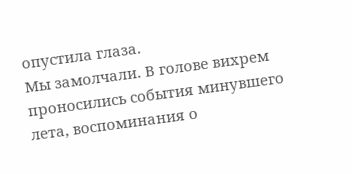опустила глаза.
Мы замолчали. В голове вихрем проносились события минувшего лета, воспоминания о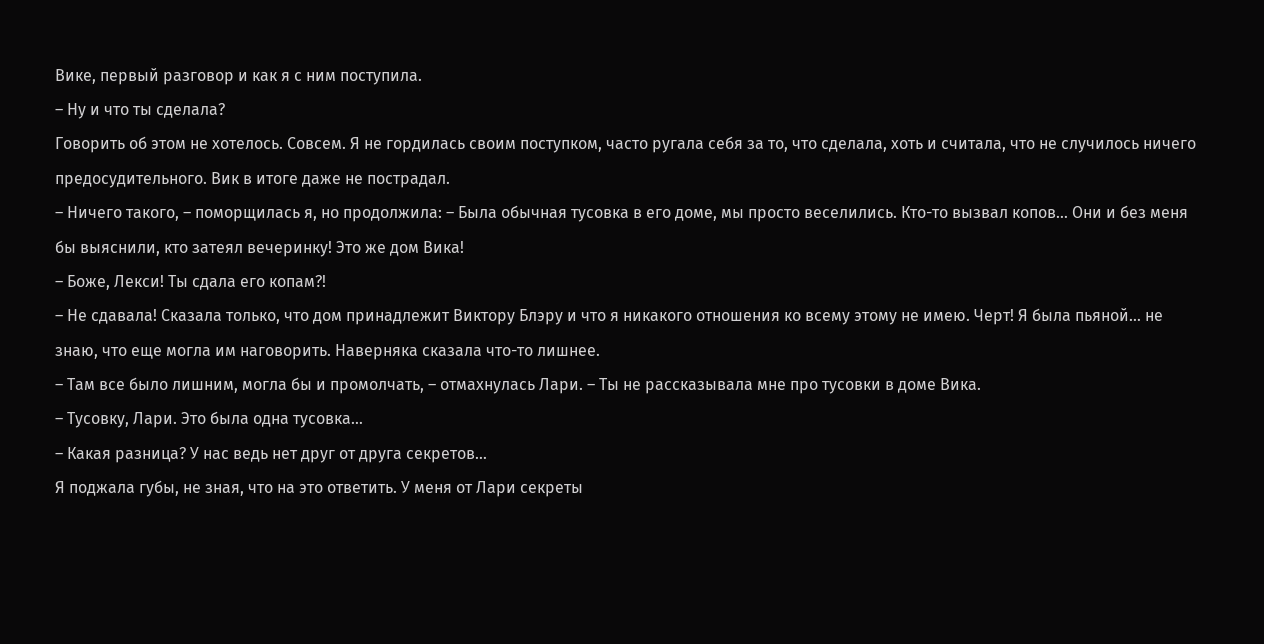Вике, первый разговор и как я с ним поступила.
– Ну и что ты сделала?
Говорить об этом не хотелось. Совсем. Я не гордилась своим поступком, часто ругала себя за то, что сделала, хоть и считала, что не случилось ничего предосудительного. Вик в итоге даже не пострадал.
– Ничего такого, – поморщилась я, но продолжила: – Была обычная тусовка в его доме, мы просто веселились. Кто-то вызвал копов… Они и без меня бы выяснили, кто затеял вечеринку! Это же дом Вика!
– Боже, Лекси! Ты сдала его копам?!
– Не сдавала! Сказала только, что дом принадлежит Виктору Блэру и что я никакого отношения ко всему этому не имею. Черт! Я была пьяной… не знаю, что еще могла им наговорить. Наверняка сказала что-то лишнее.
– Там все было лишним, могла бы и промолчать, – отмахнулась Лари. – Ты не рассказывала мне про тусовки в доме Вика.
– Тусовку, Лари. Это была одна тусовка…
– Какая разница? У нас ведь нет друг от друга секретов…
Я поджала губы, не зная, что на это ответить. У меня от Лари секреты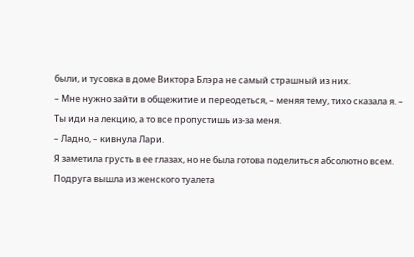были, и тусовка в доме Виктора Блэра не самый страшный из них.
– Мне нужно зайти в общежитие и переодеться, – меняя тему, тихо сказала я. – Ты иди на лекцию, а то все пропустишь из-за меня.
– Ладно, – кивнула Лари.
Я заметила грусть в ее глазах, но не была готова поделиться абсолютно всем. Подруга вышла из женского туалета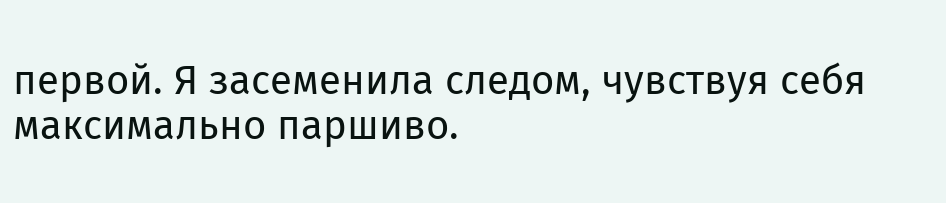первой. Я засеменила следом, чувствуя себя максимально паршиво.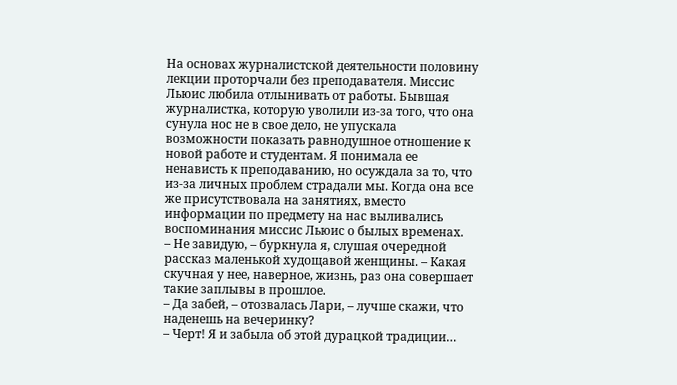На основах журналистской деятельности половину лекции проторчали без преподавателя. Миссис Льюис любила отлынивать от работы. Бывшая журналистка, которую уволили из-за того, что она сунула нос не в свое дело, не упускала возможности показать равнодушное отношение к новой работе и студентам. Я понимала ее ненависть к преподаванию, но осуждала за то, что из-за личных проблем страдали мы. Когда она все же присутствовала на занятиях, вместо информации по предмету на нас выливались воспоминания миссис Льюис о былых временах.
– Не завидую, – буркнула я, слушая очередной рассказ маленькой худощавой женщины. – Какая скучная у нее, наверное, жизнь, раз она совершает такие заплывы в прошлое.
– Да забей, – отозвалась Лари, – лучше скажи, что наденешь на вечеринку?
– Черт! Я и забыла об этой дурацкой традиции…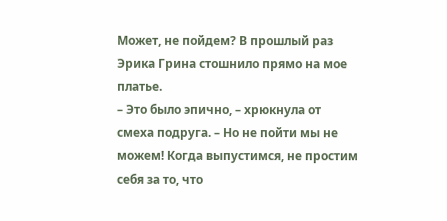Может, не пойдем? В прошлый раз Эрика Грина стошнило прямо на мое платье.
– Это было эпично, – хрюкнула от смеха подруга. – Но не пойти мы не можем! Когда выпустимся, не простим себя за то, что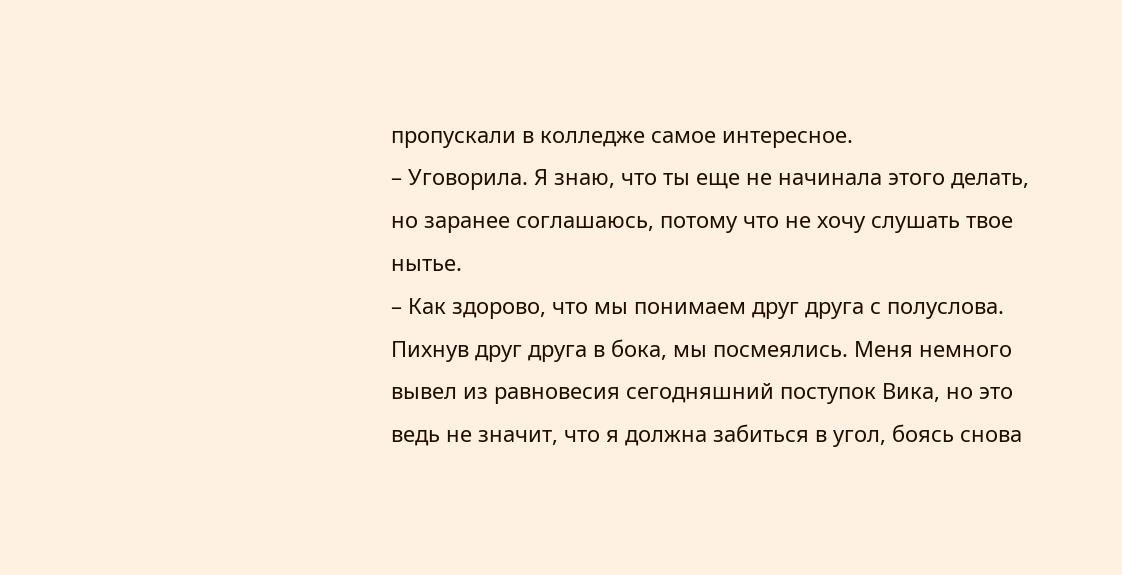пропускали в колледже самое интересное.
– Уговорила. Я знаю, что ты еще не начинала этого делать, но заранее соглашаюсь, потому что не хочу слушать твое нытье.
– Как здорово, что мы понимаем друг друга с полуслова.
Пихнув друг друга в бока, мы посмеялись. Меня немного вывел из равновесия сегодняшний поступок Вика, но это ведь не значит, что я должна забиться в угол, боясь снова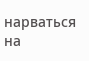нарваться на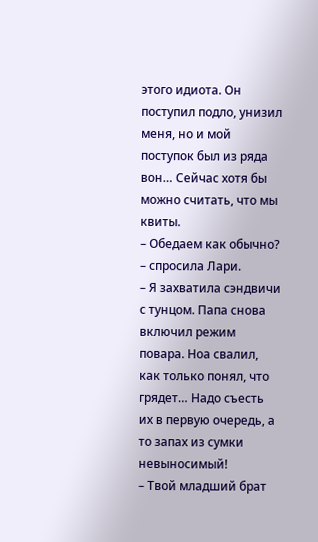этого идиота. Он поступил подло, унизил меня, но и мой поступок был из ряда вон… Сейчас хотя бы можно считать, что мы квиты.
– Обедаем как обычно? – спросила Лари.
– Я захватила сэндвичи с тунцом. Папа снова включил режим повара. Ноа свалил, как только понял, что грядет… Надо съесть их в первую очередь, а то запах из сумки невыносимый!
– Твой младший брат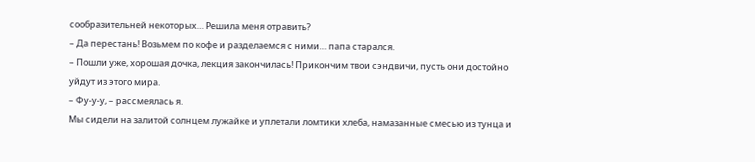сообразительней некоторых… Решила меня отравить?
– Да перестань! Возьмем по кофе и разделаемся с ними… папа старался.
– Пошли уже, хорошая дочка, лекция закончилась! Прикончим твои сэндвичи, пусть они достойно уйдут из этого мира.
– Фу-у-у, – рассмеялась я.
Мы сидели на залитой солнцем лужайке и уплетали ломтики хлеба, намазанные смесью из тунца и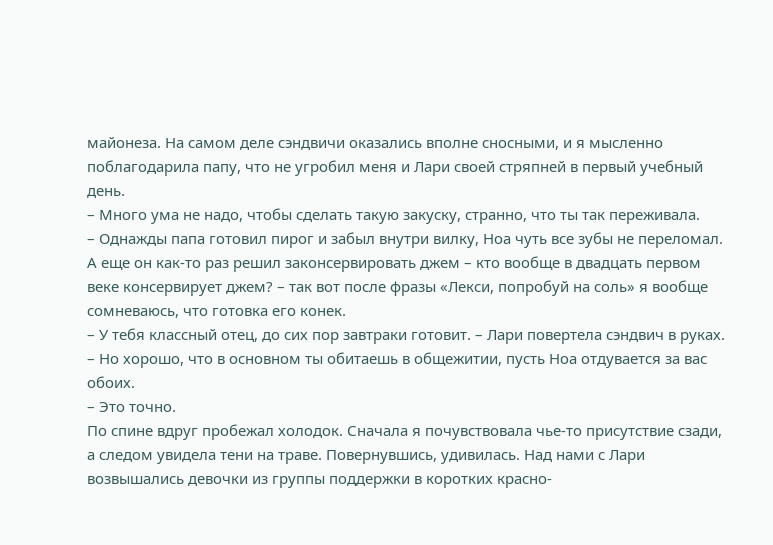майонеза. На самом деле сэндвичи оказались вполне сносными, и я мысленно поблагодарила папу, что не угробил меня и Лари своей стряпней в первый учебный день.
– Много ума не надо, чтобы сделать такую закуску, странно, что ты так переживала.
– Однажды папа готовил пирог и забыл внутри вилку, Ноа чуть все зубы не переломал. А еще он как-то раз решил законсервировать джем – кто вообще в двадцать первом веке консервирует джем? – так вот после фразы «Лекси, попробуй на соль» я вообще сомневаюсь, что готовка его конек.
– У тебя классный отец, до сих пор завтраки готовит. – Лари повертела сэндвич в руках. – Но хорошо, что в основном ты обитаешь в общежитии, пусть Ноа отдувается за вас обоих.
– Это точно.
По спине вдруг пробежал холодок. Сначала я почувствовала чье-то присутствие сзади, а следом увидела тени на траве. Повернувшись, удивилась. Над нами с Лари возвышались девочки из группы поддержки в коротких красно-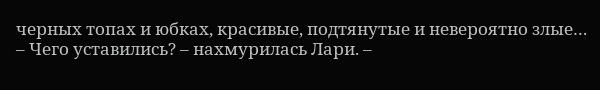черных топах и юбках, красивые, подтянутые и невероятно злые…
– Чего уставились? – нахмурилась Лари. –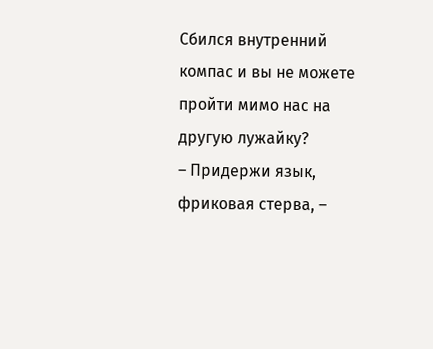Сбился внутренний компас и вы не можете пройти мимо нас на другую лужайку?
– Придержи язык, фриковая стерва, –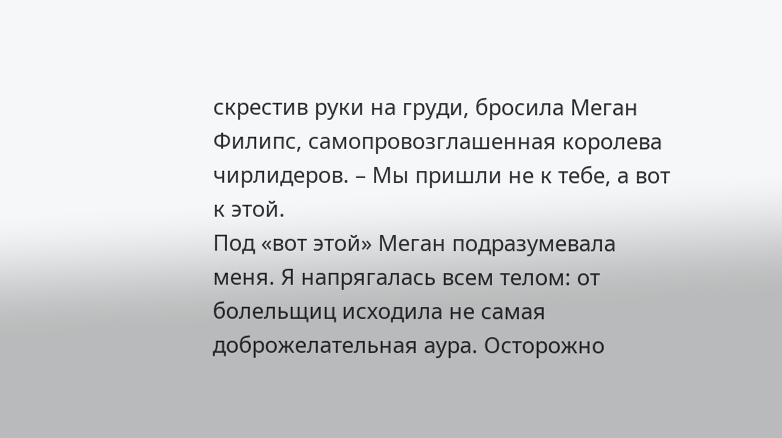скрестив руки на груди, бросила Меган Филипс, самопровозглашенная королева чирлидеров. – Мы пришли не к тебе, а вот к этой.
Под «вот этой» Меган подразумевала меня. Я напрягалась всем телом: от болельщиц исходила не самая доброжелательная аура. Осторожно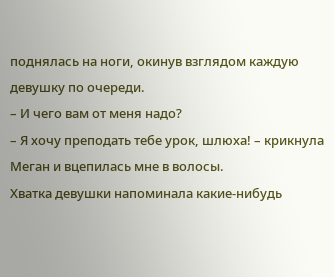поднялась на ноги, окинув взглядом каждую девушку по очереди.
– И чего вам от меня надо?
– Я хочу преподать тебе урок, шлюха! – крикнула Меган и вцепилась мне в волосы.
Хватка девушки напоминала какие-нибудь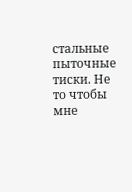стальные пыточные тиски. Не то чтобы мне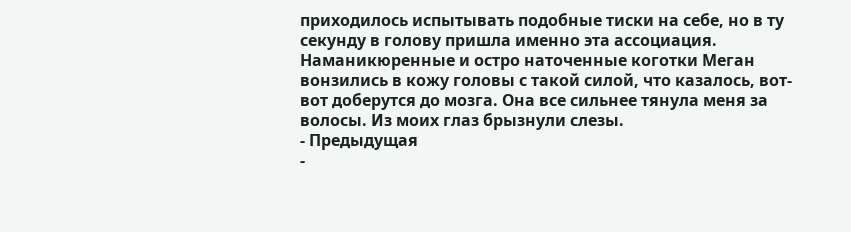приходилось испытывать подобные тиски на себе, но в ту секунду в голову пришла именно эта ассоциация. Наманикюренные и остро наточенные коготки Меган вонзились в кожу головы с такой силой, что казалось, вот-вот доберутся до мозга. Она все сильнее тянула меня за волосы. Из моих глаз брызнули слезы.
- Предыдущая
-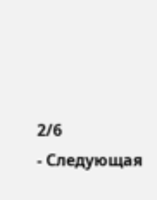2/6
- Следующая